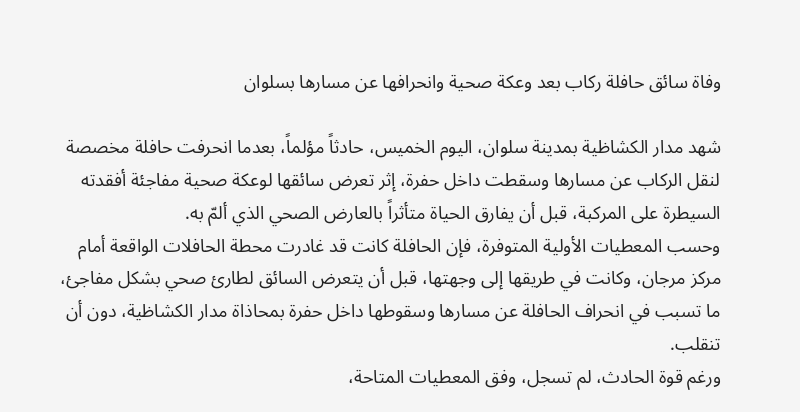وفاة سائق حافلة ركاب بعد وعكة صحية وانحرافها عن مسارها بسلوان

شهد مدار الكشاظية بمدينة سلوان، اليوم الخميس، حادثاً مؤلماً، بعدما انحرفت حافلة مخصصة لنقل الركاب عن مسارها وسقطت داخل حفرة، إثر تعرض سائقها لوعكة صحية مفاجئة أفقدته السيطرة على المركبة، قبل أن يفارق الحياة متأثراً بالعارض الصحي الذي ألمّ به.
وحسب المعطيات الأولية المتوفرة، فإن الحافلة كانت قد غادرت محطة الحافلات الواقعة أمام مركز مرجان، وكانت في طريقها إلى وجهتها، قبل أن يتعرض السائق لطارئ صحي بشكل مفاجئ، ما تسبب في انحراف الحافلة عن مسارها وسقوطها داخل حفرة بمحاذاة مدار الكشاظية، دون أن تنقلب.
ورغم قوة الحادث، لم تسجل، وفق المعطيات المتاحة،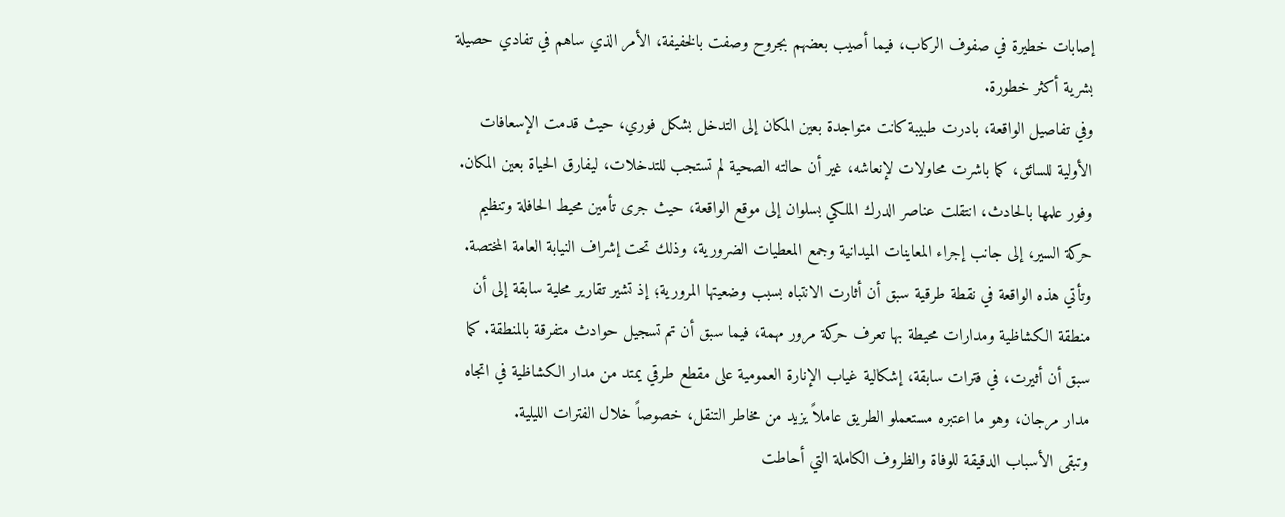إصابات خطيرة في صفوف الركاب، فيما أصيب بعضهم بجروح وصفت بالخفيفة، الأمر الذي ساهم في تفادي حصيلة بشرية أكثر خطورة.
وفي تفاصيل الواقعة، بادرت طبيبة كانت متواجدة بعين المكان إلى التدخل بشكل فوري، حيث قدمت الإسعافات الأولية للسائق، كما باشرت محاولات لإنعاشه، غير أن حالته الصحية لم تستجب للتدخلات، ليفارق الحياة بعين المكان.
وفور علمها بالحادث، انتقلت عناصر الدرك الملكي بسلوان إلى موقع الواقعة، حيث جرى تأمين محيط الحافلة وتنظيم حركة السير، إلى جانب إجراء المعاينات الميدانية وجمع المعطيات الضرورية، وذلك تحت إشراف النيابة العامة المختصة.
وتأتي هذه الواقعة في نقطة طرقية سبق أن أثارت الانتباه بسبب وضعيتها المرورية؛ إذ تشير تقارير محلية سابقة إلى أن منطقة الكشاظية ومدارات محيطة بها تعرف حركة مرور مهمة، فيما سبق أن تم تسجيل حوادث متفرقة بالمنطقة. كما سبق أن أثيرت، في فترات سابقة، إشكالية غياب الإنارة العمومية على مقطع طرقي يمتد من مدار الكشاظية في اتجاه مدار مرجان، وهو ما اعتبره مستعملو الطريق عاملاً يزيد من مخاطر التنقل، خصوصاً خلال الفترات الليلية.
وتبقى الأسباب الدقيقة للوفاة والظروف الكاملة التي أحاطت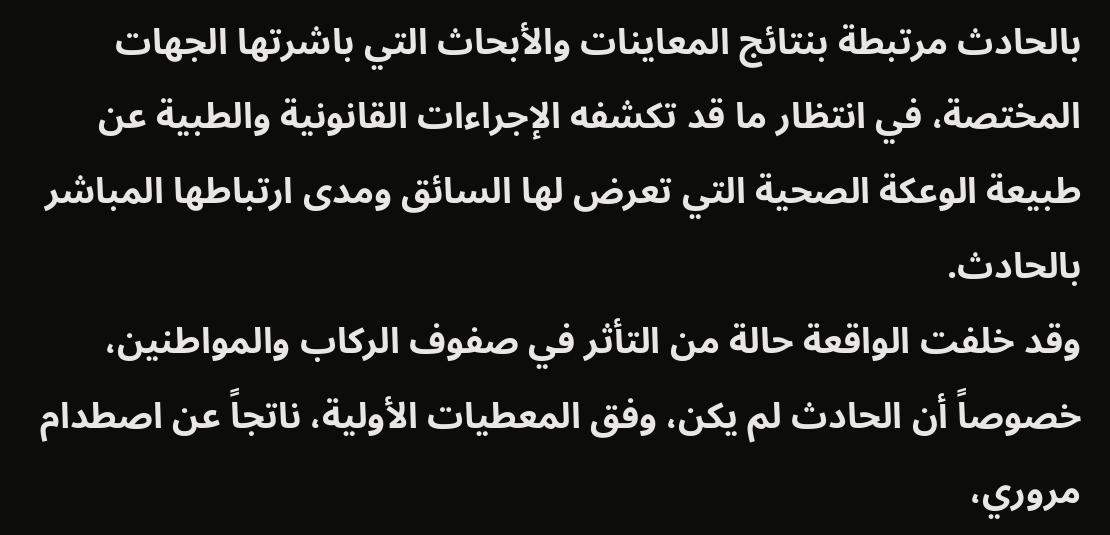بالحادث مرتبطة بنتائج المعاينات والأبحاث التي باشرتها الجهات المختصة، في انتظار ما قد تكشفه الإجراءات القانونية والطبية عن طبيعة الوعكة الصحية التي تعرض لها السائق ومدى ارتباطها المباشر بالحادث.
وقد خلفت الواقعة حالة من التأثر في صفوف الركاب والمواطنين، خصوصاً أن الحادث لم يكن، وفق المعطيات الأولية، ناتجاً عن اصطدام مروري،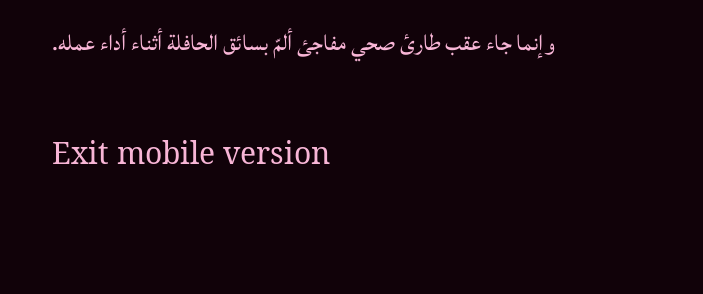وإنما جاء عقب طارئ صحي مفاجئ ألمّ بسائق الحافلة أثناء أداء عمله.

Exit mobile version